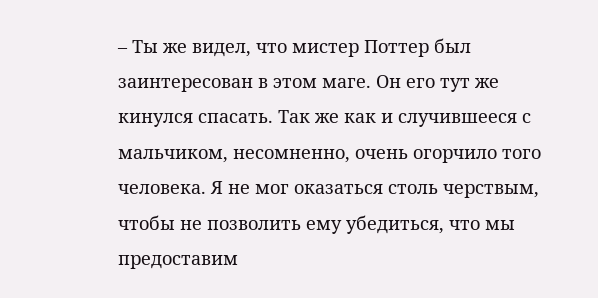– Ты же видел, что мистер Поттер был заинтересован в этом маге. Он его тут же кинулся спасать. Так же как и случившееся с мальчиком, несомненно, очень огорчило того человека. Я не мог оказаться столь черствым, чтобы не позволить ему убедиться, что мы предоставим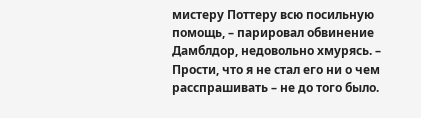мистеру Поттеру всю посильную помощь, – парировал обвинение Дамблдор, недовольно хмурясь. – Прости, что я не стал его ни о чем расспрашивать – не до того было.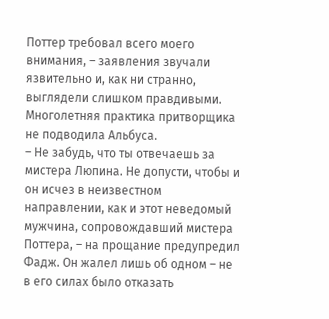Поттер требовал всего моего внимания, – заявления звучали язвительно и, как ни странно, выглядели слишком правдивыми. Многолетняя практика притворщика не подводила Альбуса.
– Не забудь, что ты отвечаешь за мистера Люпина. Не допусти, чтобы и он исчез в неизвестном направлении, как и этот неведомый мужчина, сопровождавший мистера Поттера, – на прощание предупредил Фадж. Он жалел лишь об одном – не в его силах было отказать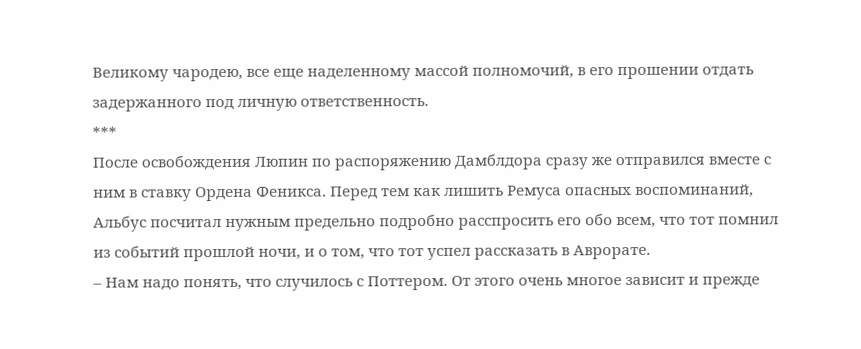Великому чародею, все еще наделенному массой полномочий, в его прошении отдать задержанного под личную ответственность.
***
После освобождения Люпин по распоряжению Дамблдора сразу же отправился вместе с ним в ставку Ордена Феникса. Перед тем как лишить Ремуса опасных воспоминаний, Альбус посчитал нужным предельно подробно расспросить его обо всем, что тот помнил из событий прошлой ночи, и о том, что тот успел рассказать в Аврорате.
– Нам надо понять, что случилось с Поттером. От этого очень многое зависит и прежде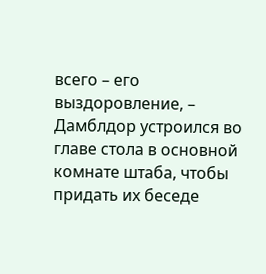всего – его выздоровление, – Дамблдор устроился во главе стола в основной комнате штаба, чтобы придать их беседе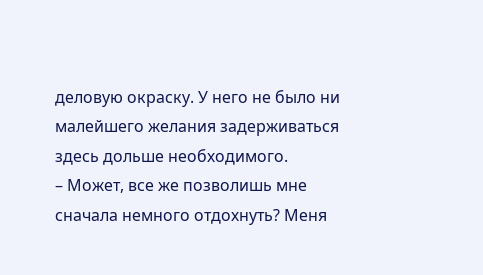деловую окраску. У него не было ни малейшего желания задерживаться здесь дольше необходимого.
– Может, все же позволишь мне сначала немного отдохнуть? Меня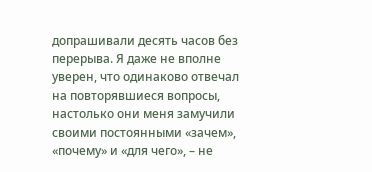допрашивали десять часов без перерыва. Я даже не вполне уверен, что одинаково отвечал на повторявшиеся вопросы, настолько они меня замучили своими постоянными «зачем», «почему» и «для чего», – не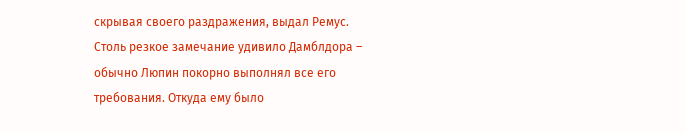скрывая своего раздражения, выдал Ремус.
Столь резкое замечание удивило Дамблдора – обычно Люпин покорно выполнял все его требования. Откуда ему было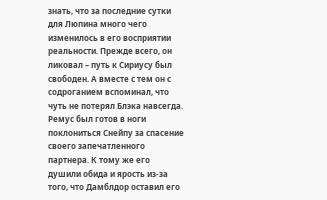знать, что за последние сутки для Люпина много чего изменилось в его восприятии реальности. Прежде всего, он ликовал – путь к Сириусу был свободен. А вместе с тем он с содроганием вспоминал, что чуть не потерял Блэка навсегда. Ремус был готов в ноги поклониться Снейпу за спасение своего запечатленного партнера. К тому же его душили обида и ярость из-за того, что Дамблдор оставил его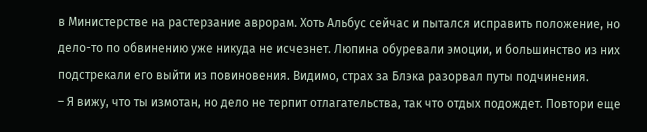в Министерстве на растерзание аврорам. Хоть Альбус сейчас и пытался исправить положение, но дело-то по обвинению уже никуда не исчезнет. Люпина обуревали эмоции, и большинство из них подстрекали его выйти из повиновения. Видимо, страх за Блэка разорвал путы подчинения.
– Я вижу, что ты измотан, но дело не терпит отлагательства, так что отдых подождет. Повтори еще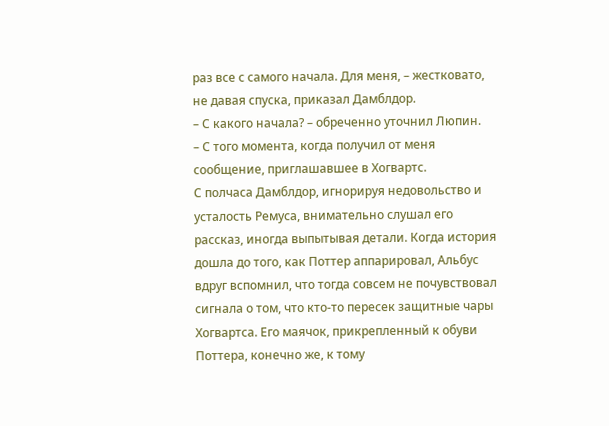раз все с самого начала. Для меня, – жестковато, не давая спуска, приказал Дамблдор.
– С какого начала? – обреченно уточнил Люпин.
– С того момента, когда получил от меня сообщение, приглашавшее в Хогвартс.
С полчаса Дамблдор, игнорируя недовольство и усталость Ремуса, внимательно слушал его рассказ, иногда выпытывая детали. Когда история дошла до того, как Поттер аппарировал, Альбус вдруг вспомнил, что тогда совсем не почувствовал сигнала о том, что кто-то пересек защитные чары Хогвартса. Его маячок, прикрепленный к обуви Поттера, конечно же, к тому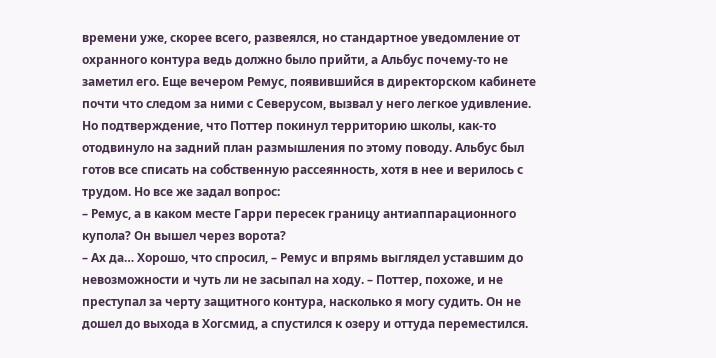времени уже, скорее всего, развеялся, но стандартное уведомление от охранного контура ведь должно было прийти, а Альбус почему-то не заметил его. Еще вечером Ремус, появившийся в директорском кабинете почти что следом за ними с Северусом, вызвал у него легкое удивление. Но подтверждение, что Поттер покинул территорию школы, как-то отодвинуло на задний план размышления по этому поводу. Альбус был готов все списать на собственную рассеянность, хотя в нее и верилось с трудом. Но все же задал вопрос:
– Ремус, а в каком месте Гарри пересек границу антиаппарационного купола? Он вышел через ворота?
– Ах да… Хорошо, что спросил, – Ремус и впрямь выглядел уставшим до невозможности и чуть ли не засыпал на ходу. – Поттер, похоже, и не преступал за черту защитного контура, насколько я могу судить. Он не дошел до выхода в Хогсмид, а спустился к озеру и оттуда переместился.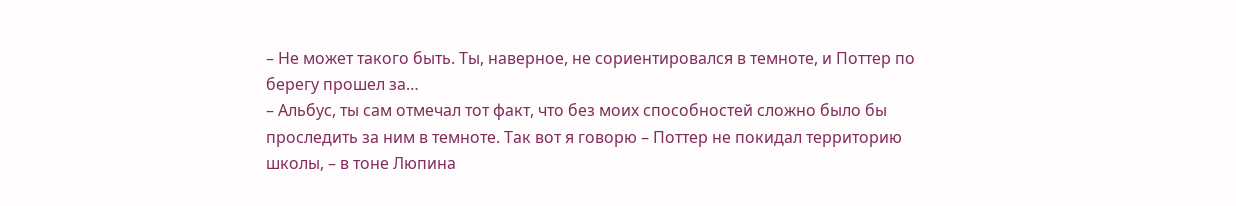– Не может такого быть. Ты, наверное, не сориентировался в темноте, и Поттер по берегу прошел за…
– Альбус, ты сам отмечал тот факт, что без моих способностей сложно было бы проследить за ним в темноте. Так вот я говорю – Поттер не покидал территорию школы, – в тоне Люпина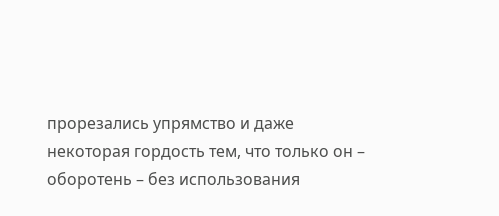прорезались упрямство и даже некоторая гордость тем, что только он – оборотень – без использования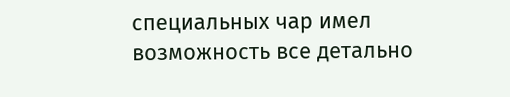специальных чар имел возможность все детально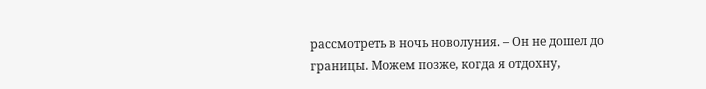рассмотреть в ночь новолуния. – Он не дошел до границы. Можем позже, когда я отдохну,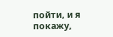пойти, и я покажу,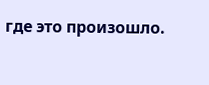где это произошло.